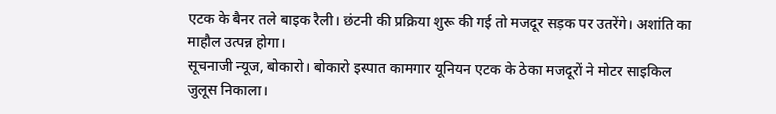एटक के बैनर तले बाइक रैली। छंटनी की प्रक्रिया शुरू की गई तो मजदूर सड़क पर उतरेंगे। अशांति का माहौल उत्पन्न होगा।
सूचनाजी न्यूज, बोकारो। बोकारो इस्पात कामगार यूनियन एटक के ठेका मजदूरों ने मोटर साइकिल जुलूस निकाला।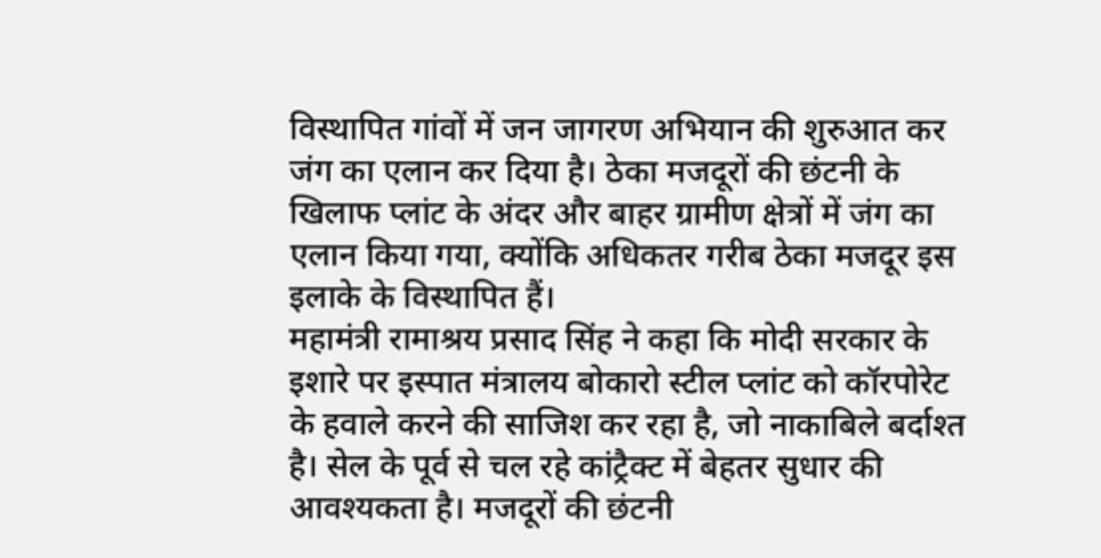विस्थापित गांवों में जन जागरण अभियान की शुरुआत कर जंग का एलान कर दिया है। ठेका मजदूरों की छंटनी के खिलाफ प्लांट के अंदर और बाहर ग्रामीण क्षेत्रों में जंग का एलान किया गया, क्योंकि अधिकतर गरीब ठेका मजदूर इस इलाके के विस्थापित हैं।
महामंत्री रामाश्रय प्रसाद सिंह ने कहा कि मोदी सरकार के इशारे पर इस्पात मंत्रालय बोकारो स्टील प्लांट को कॉरपोरेट के हवाले करने की साजिश कर रहा है, जो नाकाबिले बर्दाश्त है। सेल के पूर्व से चल रहे कांट्रैक्ट में बेहतर सुधार की आवश्यकता है। मजदूरों की छंटनी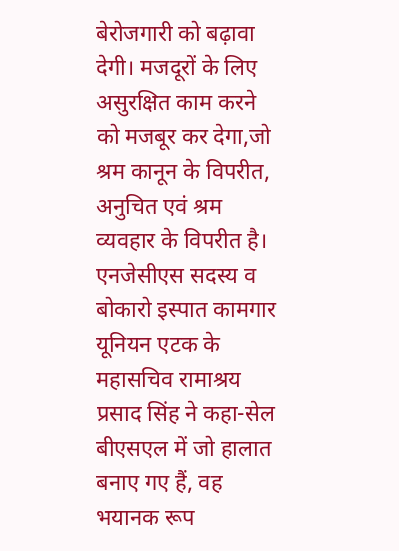बेरोजगारी को बढ़ावा देगी। मजदूरों के लिए असुरक्षित काम करने को मजबूर कर देगा,जो श्रम कानून के विपरीत, अनुचित एवं श्रम व्यवहार के विपरीत है।
एनजेसीएस सदस्य व बोकारो इस्पात कामगार यूनियन एटक के महासचिव रामाश्रय प्रसाद सिंह ने कहा-सेल बीएसएल में जो हालात बनाए गए हैं, वह भयानक रूप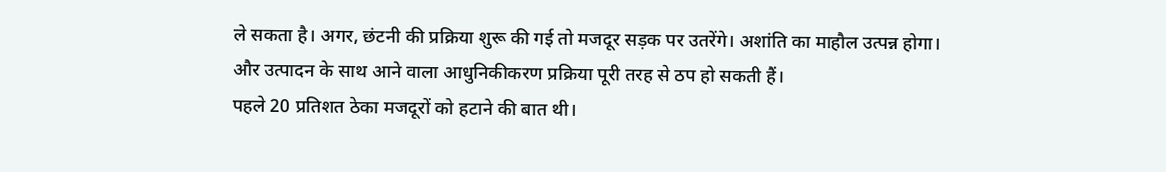ले सकता है। अगर, छंटनी की प्रक्रिया शुरू की गई तो मजदूर सड़क पर उतरेंगे। अशांति का माहौल उत्पन्न होगा। और उत्पादन के साथ आने वाला आधुनिकीकरण प्रक्रिया पूरी तरह से ठप हो सकती हैं।
पहले 20 प्रतिशत ठेका मजदूरों को हटाने की बात थी।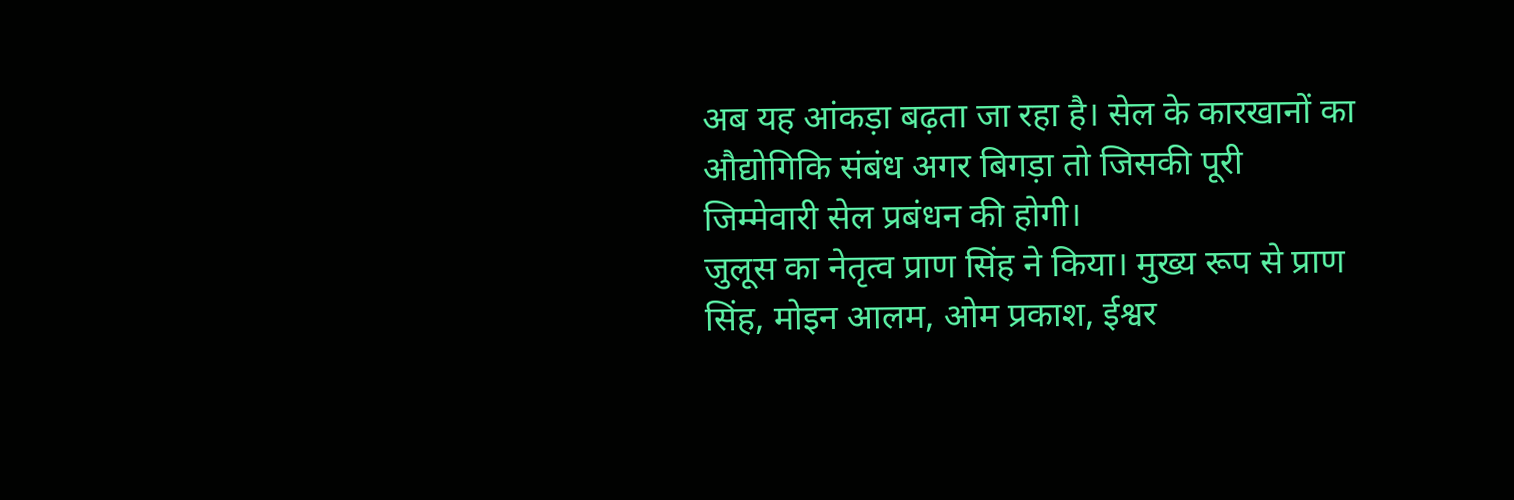अब यह आंकड़ा बढ़ता जा रहा है। सेल के कारखानों का औद्योगिकि संबंध अगर बिगड़ा तो जिसकी पूरी जिम्मेवारी सेल प्रबंधन की होगी।
जुलूस का नेतृत्व प्राण सिंह ने किया। मुख्य रूप से प्राण सिंह, मोइन आलम, ओम प्रकाश, ईश्वर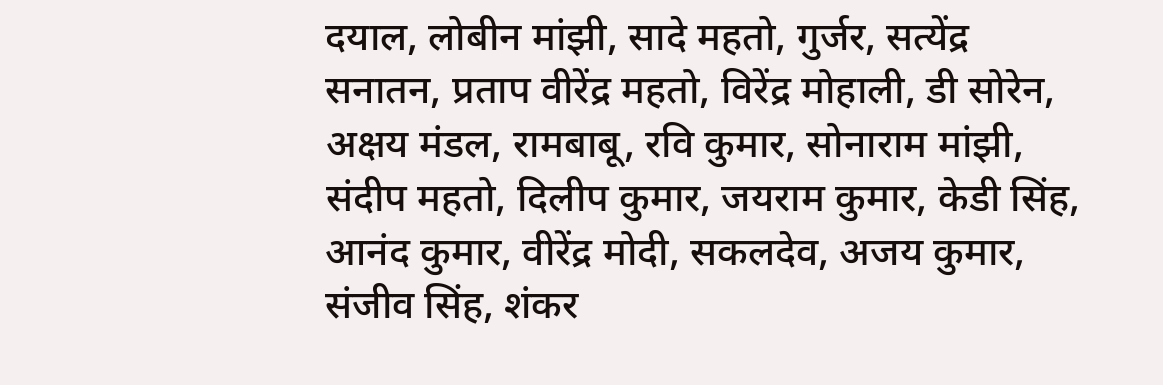दयाल, लोबीन मांझी, सादे महतो, गुर्जर, सत्येंद्र सनातन, प्रताप वीरेंद्र महतो, विरेंद्र मोहाली, डी सोरेन, अक्षय मंडल, रामबाबू, रवि कुमार, सोनाराम मांझी, संदीप महतो, दिलीप कुमार, जयराम कुमार, केडी सिंह, आनंद कुमार, वीरेंद्र मोदी, सकलदेव, अजय कुमार, संजीव सिंह, शंकर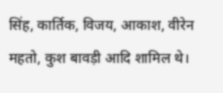सिंह, कार्तिक, विजय, आकाश, वीरेन महतो, कुश बावड़ी आदि शामिल थे।